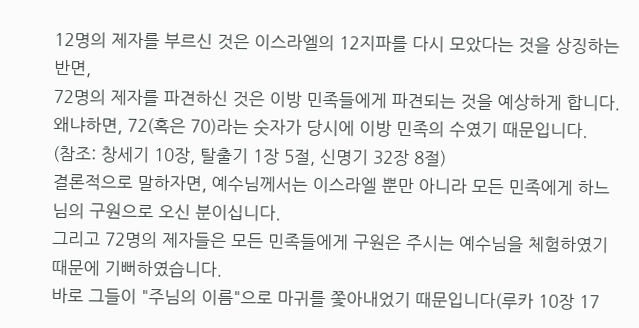12명의 제자를 부르신 것은 이스라엘의 12지파를 다시 모았다는 것을 상징하는 반면,
72명의 제자를 파견하신 것은 이방 민족들에게 파견되는 것을 예상하게 합니다.
왜냐하면, 72(혹은 70)라는 숫자가 당시에 이방 민족의 수였기 때문입니다.
(참조: 창세기 10장, 탈출기 1장 5절, 신명기 32장 8절)
결론적으로 말하자면, 예수님께서는 이스라엘 뿐만 아니라 모든 민족에게 하느님의 구원으로 오신 분이십니다.
그리고 72명의 제자들은 모든 민족들에게 구원은 주시는 예수님을 체험하였기 때문에 기뻐하였습니다.
바로 그들이 "주님의 이름"으로 마귀를 쫓아내었기 때문입니다(루카 10장 17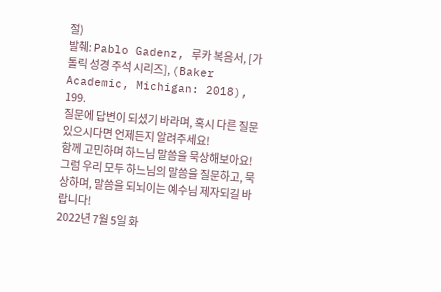절)
발췌: Pablo Gadenz, 루카 복음서, [가톨릭 성경 주석 시리즈], (Baker Academic, Michigan: 2018), 199.
질문에 답변이 되셨기 바라며, 혹시 다른 질문 있으시다면 언제든지 알려주세요!
함께 고민하며 하느님 말씀을 묵상해보아요!
그럼 우리 모두 하느님의 말씀을 질문하고, 묵상하며, 말씀을 되뇌이는 예수님 제자되길 바랍니다!
2022년 7월 5일 화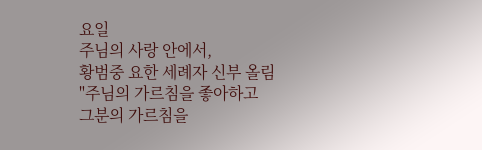요일
주님의 사랑 안에서,
황범중 요한 세례자 신부 올림
"주님의 가르침을 좋아하고
그분의 가르침을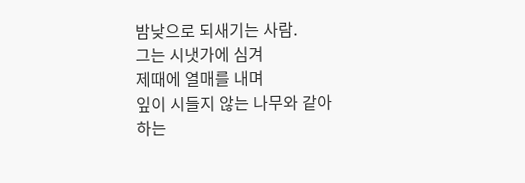밤낮으로 되새기는 사람.
그는 시냇가에 심겨
제때에 열매를 내며
잎이 시들지 않는 나무와 같아
하는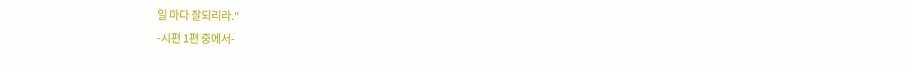일 마다 잘되리라."
-시편 1편 중에서-